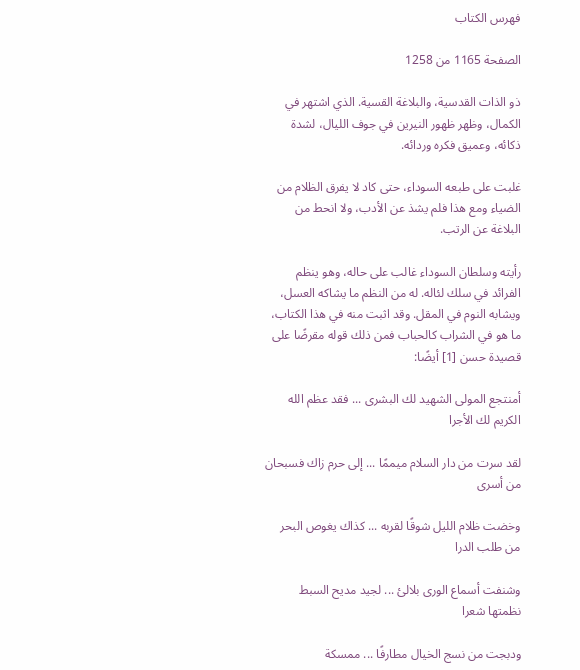فهرس الكتاب

الصفحة 1165 من 1258

ذو الذات القدسية، والبلاغة القسية. الذي اشتهر في الكمال، وظهر ظهور النيرين في جوف الليال، لشدة ذكائه، وعميق فكره وردائه.

غلبت على طبعه السوداء، حتى كاد لا يفرق الظلام من الضياء ومع هذا فلم يشذ عن الأدب، ولا انحط من البلاغة عن الرتب.

رأيته وسلطان السوداء غالب على حاله، وهو ينظم الفرائد في سلك لئاله. له من النظم ما يشاكه العسل، ويشابه النوم في المقل. وقد اثبت منه في هذا الكتاب، ما هو في الشراب كالحباب فمن ذلك قوله مقرضًا على قصيدة حسن [1] أيضًا:

أمنتجع المولى الشهيد لك البشرى ... فقد عظم الله الكريم لك الأجرا

لقد سرت من دار السلام ميممًا ... إلى حرم زاك فسبحان من أسرى

وخضت ظلام الليل شوقًا لقربه ... كذاك يغوص البحر من طلب الدرا

وشنفت أسماع الورى بلالئ ... لجيد مديح السبط نظمتها شعرا

ودبجت من نسج الخيال مطارفًا ... ممسكة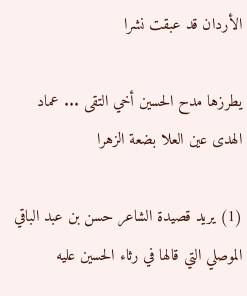الأردان قد عبقت نشرا

يطرزها مدح الحسين أخي التقى ... عماد الهدى عين العلا بضعة الزهرا

(1) يريد قصيدة الشاعر حسن بن عبد الباقي الموصلي التي قالها في رثاء الحسين عليه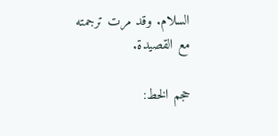السلام. وقد مرت ترجمته مع القصيدة.

حجم الخط: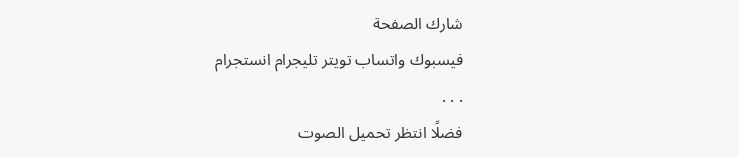شارك الصفحة
فيسبوك واتساب تويتر تليجرام انستجرام
. . .
فضلًا انتظر تحميل الصوت